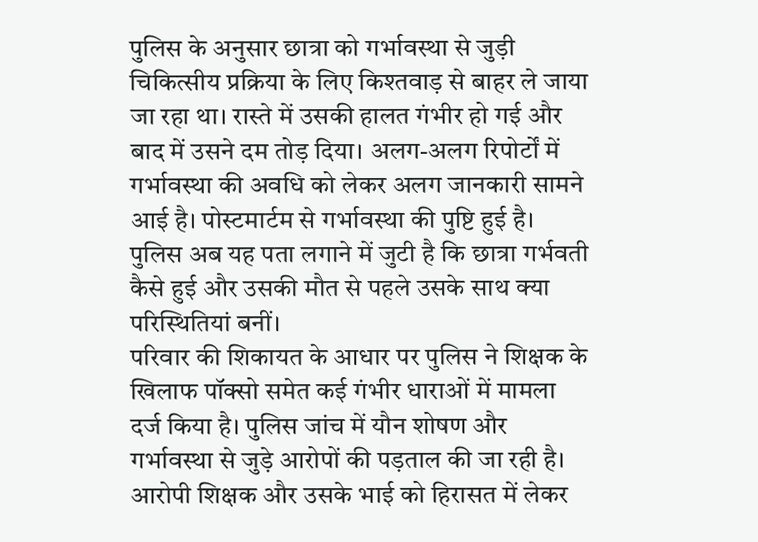पुलिस के अनुसार छात्रा को गर्भावस्था से जुड़ी चिकित्सीय प्रक्रिया के लिए किश्तवाड़ से बाहर ले जाया जा रहा था। रास्ते में उसकी हालत गंभीर हो गई और बाद में उसने दम तोड़ दिया। अलग-अलग रिपोर्टों में गर्भावस्था की अवधि को लेकर अलग जानकारी सामने आई है। पोस्टमार्टम से गर्भावस्था की पुष्टि हुई है। पुलिस अब यह पता लगाने में जुटी है कि छात्रा गर्भवती कैसे हुई और उसकी मौत से पहले उसके साथ क्या परिस्थितियां बनीं।
परिवार की शिकायत के आधार पर पुलिस ने शिक्षक के खिलाफ पॉक्सो समेत कई गंभीर धाराओं में मामला दर्ज किया है। पुलिस जांच में यौन शोषण और गर्भावस्था से जुड़े आरोपों की पड़ताल की जा रही है। आरोपी शिक्षक और उसके भाई को हिरासत में लेकर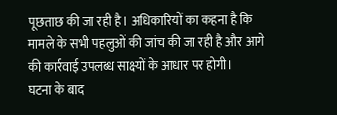पूछताछ की जा रही है। अधिकारियों का कहना है कि मामले के सभी पहलुओं की जांच की जा रही है और आगे की कार्रवाई उपलब्ध साक्ष्यों के आधार पर होगी।
घटना के बाद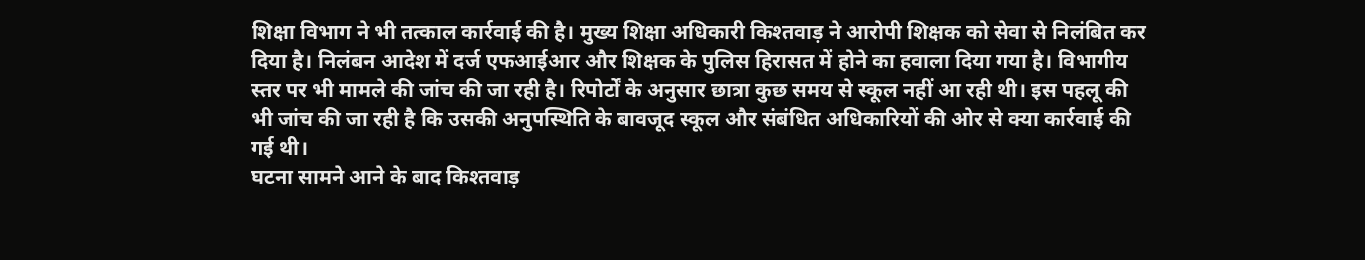शिक्षा विभाग ने भी तत्काल कार्रवाई की है। मुख्य शिक्षा अधिकारी किश्तवाड़ ने आरोपी शिक्षक को सेवा से निलंबित कर दिया है। निलंबन आदेश में दर्ज एफआईआर और शिक्षक के पुलिस हिरासत में होने का हवाला दिया गया है। विभागीय स्तर पर भी मामले की जांच की जा रही है। रिपोर्टों के अनुसार छात्रा कुछ समय से स्कूल नहीं आ रही थी। इस पहलू की भी जांच की जा रही है कि उसकी अनुपस्थिति के बावजूद स्कूल और संबंधित अधिकारियों की ओर से क्या कार्रवाई की गई थी।
घटना सामने आने के बाद किश्तवाड़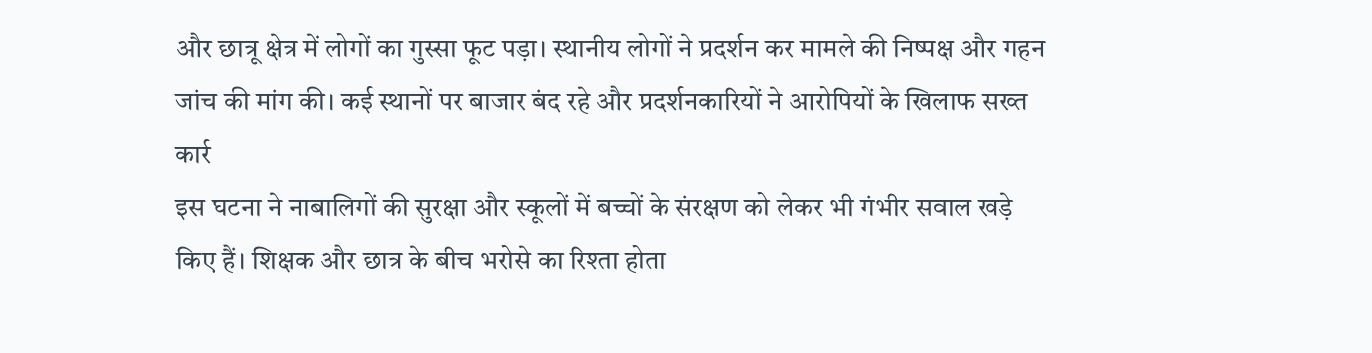और छात्रू क्षेत्र में लोगों का गुस्सा फूट पड़ा। स्थानीय लोगों ने प्रदर्शन कर मामले की निष्पक्ष और गहन जांच की मांग की। कई स्थानों पर बाजार बंद रहे और प्रदर्शनकारियों ने आरोपियों के खिलाफ सख्त कार्र
इस घटना ने नाबालिगों की सुरक्षा और स्कूलों में बच्चों के संरक्षण को लेकर भी गंभीर सवाल खड़े किए हैं। शिक्षक और छात्र के बीच भरोसे का रिश्ता होता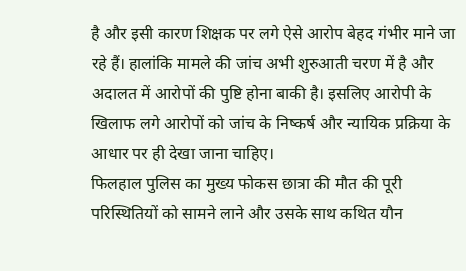है और इसी कारण शिक्षक पर लगे ऐसे आरोप बेहद गंभीर माने जा रहे हैं। हालांकि मामले की जांच अभी शुरुआती चरण में है और अदालत में आरोपों की पुष्टि होना बाकी है। इसलिए आरोपी के खिलाफ लगे आरोपों को जांच के निष्कर्ष और न्यायिक प्रक्रिया के आधार पर ही देखा जाना चाहिए।
फिलहाल पुलिस का मुख्य फोकस छात्रा की मौत की पूरी परिस्थितियों को सामने लाने और उसके साथ कथित यौन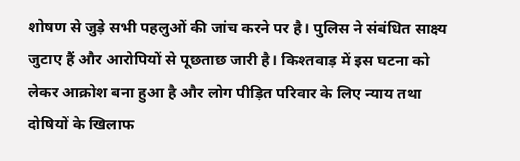शोषण से जुड़े सभी पहलुओं की जांच करने पर है। पुलिस ने संबंधित साक्ष्य जुटाए हैं और आरोपियों से पूछताछ जारी है। किश्तवाड़ में इस घटना को लेकर आक्रोश बना हुआ है और लोग पीड़ित परिवार के लिए न्याय तथा दोषियों के खिलाफ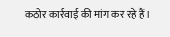कठोर कार्रवाई की मांग कर रहे हैं।